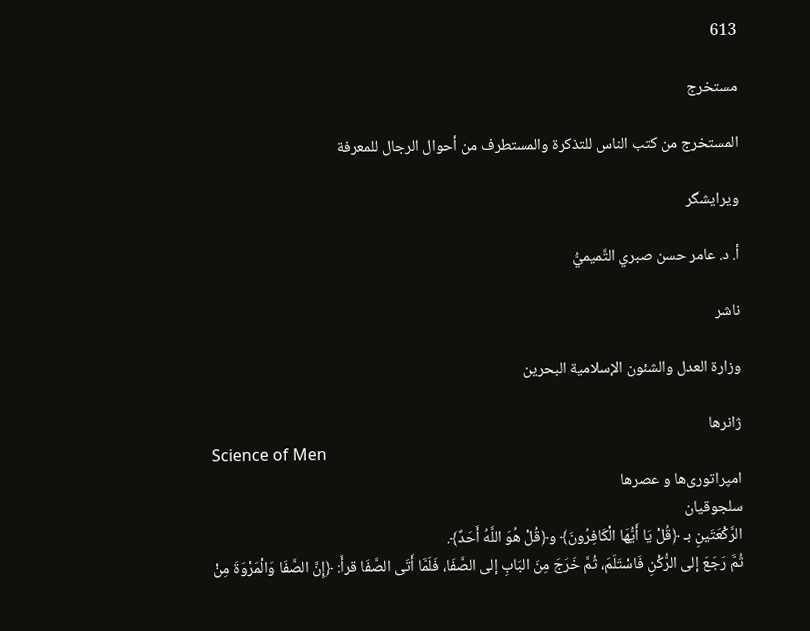613

مستخرج

المستخرج من كتب الناس للتذكرة والمستطرف من أحوال الرجال للمعرفة

ویرایشگر

أ. د. عامر حسن صبري التَّميميُّ

ناشر

وزارة العدل والشئون الإسلامية البحرين

ژانرها
Science of Men
امپراتوری‌ها و عصرها
سلجوقیان
الرَّكْعَتَينِ بـ ﴿قُلْ يَا أَيُّهَا الْكَافِرُونَ﴾ و﴿قُلْ هُوَ اللَّهُ أَحَدٌ﴾.
ثُمَّ رَجَعَ إلى الرُّكْنِ فَاسْتَلَمَ، ثُمَّ خَرَجَ مِنَ البَابِ إلى الصَّفَا، فَلَمَّا أَتَى الصَّفَا قرأَ: ﴿إِنَّ الصَّفَا وَالْمَرْوَةَ مِنْ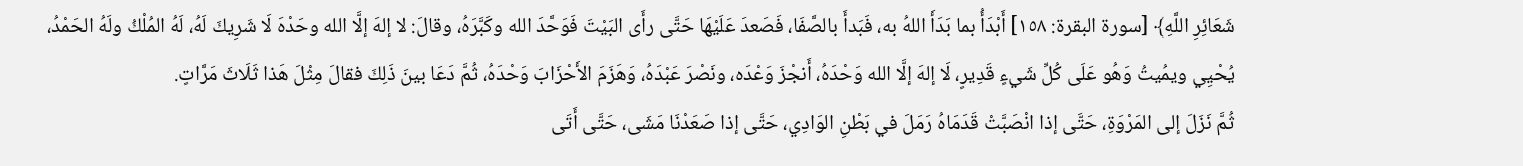شَعَائِرِ اللَّهِ﴾ [سورة البقرة: ١٥٨] أَبْدَأُ بما بَدَأَ اللهُ به، فَبَدأَ بالصَّفَا، فَصَعدَ عَلَيْهَا حَتَّى رأَى البَيْتَ فَوَحَّدَ الله وكَبَّرَهُ، وقالَ: لا إلهَ إلَّا الله وحَدْهَ لَا شَرِيكَ لَهُ، لَهُ المُلْكُ ولَهُ الحَمْدُ، يُحْيِي ويمُيتُ وَهُو عَلَى كُلِّ شَيءٍ قَدِيرٍ، لَا إلهَ إلَّا الله وَحْدَهُ، أَنجْزَ وَعْدَه، ونَصْرَ عَبْدَهُ، وَهَزَمَ الأَحْزَابَ وَحْدَهُ، ثُمَّ دَعَا بينَ ذَلِكَ فقالَ مِثْلَ هَذا ثَلَاثَ مَرَّاتٍ.
ثُمَّ نَزَلَ إلى المَرْوَةِ، حَتَّى إذا انْصَبَّتْ قَدَمَاهُ رَمَلَ في بَطْنِ الوَادِي، حَتَّى إذا صَعَدْنَا مَشَى، حَتَّى أَتَى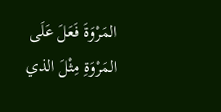المَرْوَةَ فَعَلَ عَلَى المَرْوَةِ مِثْلَ الذي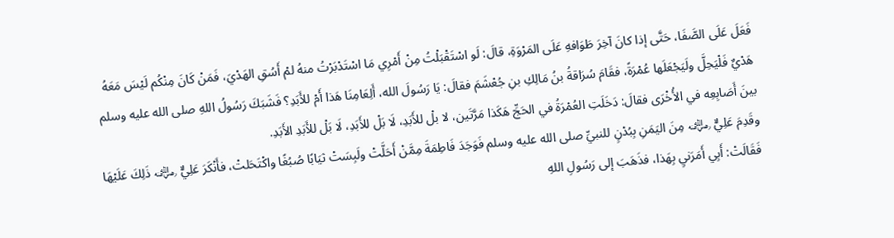فَعَلَ عَلَى الصَّفَا، حَتَّى إذا كانَ آخِرَ طَوَافهِ عَلَى المَرْوَةِ، قالَ: لَو اسْتَقْبَلْتُ مِنْ أَمْرِي مَا اسْتَدْبَرْتُ منهُ لمْ أَسُقِ الهَدْيَ، فَمَنْ كَانَ مِنْكُم لَيْسَ مَعَهُ هَدْيٌ فَلْيَحِلَّ ولَيَجْعَلَها عُمْرَةً، فقَامَ سُرَاقةُ بنُ مَالِكِ بنِ جُعْشَمَ فقالَ: يَا رَسُولَ الله، أَلِعَامِنَا هَذا أَمْ للأَبَدِ؟ فَشَبَكَ رَسُولُ اللهِ صلى الله عليه وسلم بينَ أَصَابِعِه في الأُخْرَى فقالَ: دَخَلَتِ العُمْرَةُ في الحَجِّ هَكَذا مَرَّتَين، لا بلْ للأَبَدِ، لَا بَلْ للأَبَدِ، لَا بَلْ للأَبَدِ الأَبَدِ.
وقَدِمَ عَلِيٌّ ﵁ مِنَ اليَمَنِ بِبُدْنٍ للنبيِّ صلى الله عليه وسلم فَوَجَدَ فَاطِمَةَ مِمَّنْ أَحَلَّتْ ولَبِسَتْ ثيَابًا صُبُغًا واكْتَحَلتْ، فأَنْكَرَ عَلِيٌّ ﵁ ذَلِكَ عَلَيْهَا فَقَالَتْ: أَبِي أَمَرَنيِ بِهَذا، فذَهَبَ إلى رَسُولِ اللهِ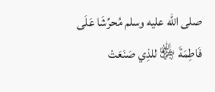صلى الله عليه وسلم مُحرِّشَا عَلَى فَاطِمَةَ ﵂ للذِي صَنَعَتْ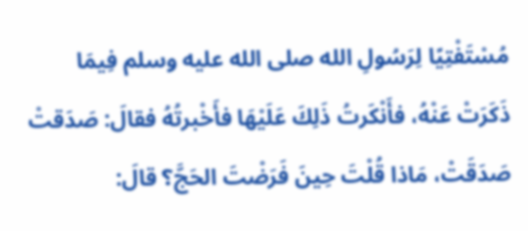مُسْتَفْتِيًا لِرَسُولِ الله صلى الله عليه وسلم فِيمَا ذَكَرَتْ عَنْهُ، فأَنْكَرتُ ذَلِكَ عَلَيْهَا فأَخْبرتُهُ فقالَ: صَدَقتْ صَدَقَتْ، مَاذا قُلْتَ حِينَ فَرَضْتَ الحَجَّ؟ قالَ: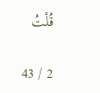قُلْتُ

2 / 43